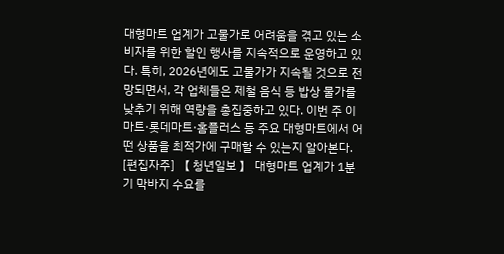대형마트 업계가 고물가로 어려움을 겪고 있는 소비자를 위한 할인 행사를 지속적으로 운영하고 있다. 특히, 2026년에도 고물가가 지속될 것으로 전망되면서, 각 업체들은 제철 음식 등 밥상 물가를 낮추기 위해 역량을 총집중하고 있다. 이번 주 이마트·롯데마트·홈플러스 등 주요 대형마트에서 어떤 상품을 최적가에 구매할 수 있는지 알아본다. [편집자주] 【 청년일보 】 대형마트 업계가 1분기 막바지 수요를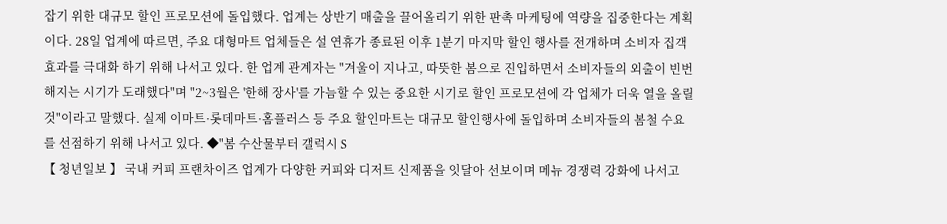잡기 위한 대규모 할인 프로모션에 돌입했다. 업계는 상반기 매출을 끌어올리기 위한 판촉 마케팅에 역량을 집중한다는 계획이다. 28일 업계에 따르면, 주요 대형마트 업체들은 설 연휴가 종료된 이후 1분기 마지막 할인 행사를 전개하며 소비자 집객 효과를 극대화 하기 위해 나서고 있다. 한 업계 관계자는 "겨울이 지나고, 따뜻한 봄으로 진입하면서 소비자들의 외출이 빈번해지는 시기가 도래했다"며 "2~3월은 '한해 장사'를 가늠할 수 있는 중요한 시기로 할인 프로모션에 각 업체가 더욱 열을 올릴 것"이라고 말했다. 실제 이마트·롯데마트·홈플러스 등 주요 할인마트는 대규모 할인행사에 돌입하며 소비자들의 봄철 수요를 선점하기 위해 나서고 있다. ◆"봄 수산물부터 갤럭시 S
【 청년일보 】 국내 커피 프랜차이즈 업계가 다양한 커피와 디저트 신제품을 잇달아 선보이며 메뉴 경쟁력 강화에 나서고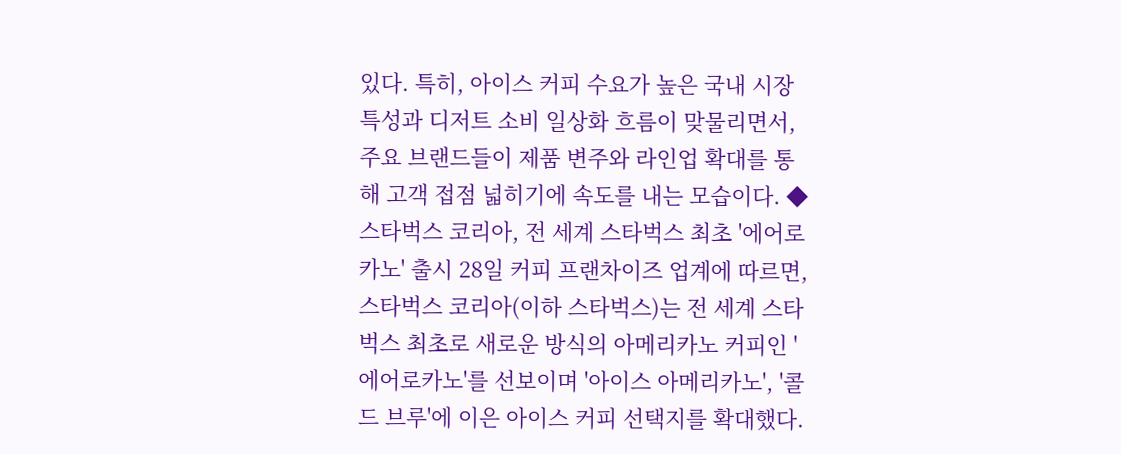있다. 특히, 아이스 커피 수요가 높은 국내 시장 특성과 디저트 소비 일상화 흐름이 맞물리면서, 주요 브랜드들이 제품 변주와 라인업 확대를 통해 고객 접점 넓히기에 속도를 내는 모습이다. ◆ 스타벅스 코리아, 전 세계 스타벅스 최초 '에어로카노' 출시 28일 커피 프랜차이즈 업계에 따르면, 스타벅스 코리아(이하 스타벅스)는 전 세계 스타벅스 최초로 새로운 방식의 아메리카노 커피인 '에어로카노'를 선보이며 '아이스 아메리카노', '콜드 브루'에 이은 아이스 커피 선택지를 확대했다.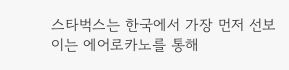스타벅스는 한국에서 가장 먼저 선보이는 에어로카노를 통해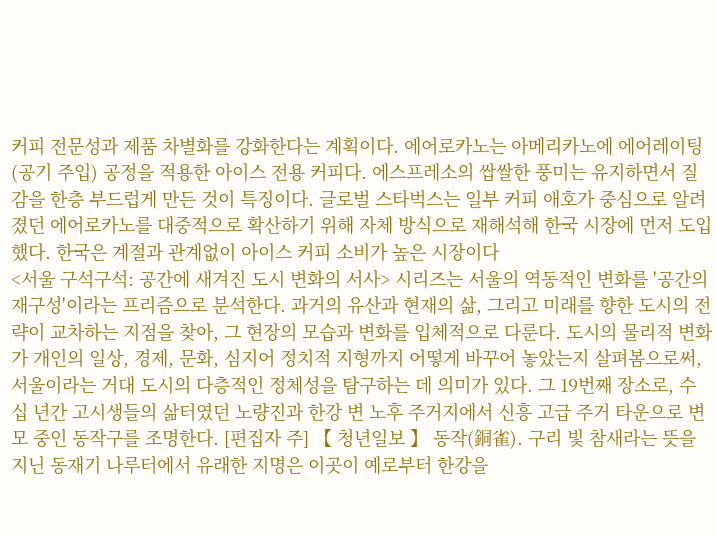커피 전문성과 제품 차별화를 강화한다는 계획이다. 에어로카노는 아메리카노에 에어레이팅(공기 주입) 공정을 적용한 아이스 전용 커피다. 에스프레소의 쌉쌀한 풍미는 유지하면서 질감을 한층 부드럽게 만든 것이 특징이다. 글로벌 스타벅스는 일부 커피 애호가 중심으로 알려졌던 에어로카노를 대중적으로 확산하기 위해 자체 방식으로 재해석해 한국 시장에 먼저 도입했다. 한국은 계절과 관계없이 아이스 커피 소비가 높은 시장이다
<서울 구석구석: 공간에 새겨진 도시 변화의 서사> 시리즈는 서울의 역동적인 변화를 '공간의 재구성'이라는 프리즘으로 분석한다. 과거의 유산과 현재의 삶, 그리고 미래를 향한 도시의 전략이 교차하는 지점을 찾아, 그 현장의 모습과 변화를 입체적으로 다룬다. 도시의 물리적 변화가 개인의 일상, 경제, 문화, 심지어 정치적 지형까지 어떻게 바꾸어 놓았는지 살펴봄으로써, 서울이라는 거대 도시의 다층적인 정체성을 탐구하는 데 의미가 있다. 그 19번째 장소로, 수십 년간 고시생들의 삶터였던 노량진과 한강 변 노후 주거지에서 신흥 고급 주거 타운으로 변모 중인 동작구를 조명한다. [편집자 주] 【 청년일보 】 동작(銅雀). 구리 빛 참새라는 뜻을 지닌 동재기 나루터에서 유래한 지명은 이곳이 예로부터 한강을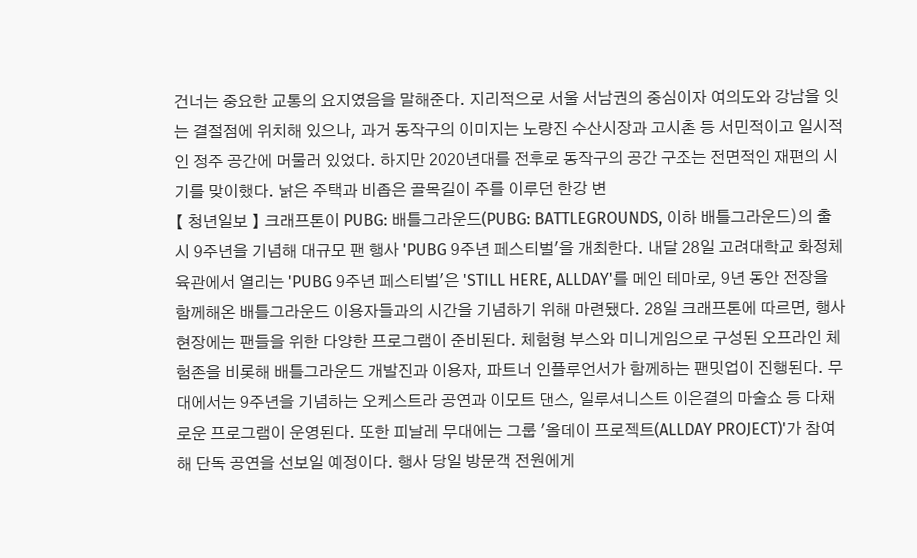건너는 중요한 교통의 요지였음을 말해준다. 지리적으로 서울 서남권의 중심이자 여의도와 강남을 잇는 결절점에 위치해 있으나, 과거 동작구의 이미지는 노량진 수산시장과 고시촌 등 서민적이고 일시적인 정주 공간에 머물러 있었다. 하지만 2020년대를 전후로 동작구의 공간 구조는 전면적인 재편의 시기를 맞이했다. 낡은 주택과 비좁은 골목길이 주를 이루던 한강 변
【 청년일보 】 크래프톤이 PUBG: 배틀그라운드(PUBG: BATTLEGROUNDS, 이하 배틀그라운드)의 출시 9주년을 기념해 대규모 팬 행사 'PUBG 9주년 페스티벌'을 개최한다. 내달 28일 고려대학교 화정체육관에서 열리는 'PUBG 9주년 페스티벌'은 'STILL HERE, ALLDAY'를 메인 테마로, 9년 동안 전장을 함께해온 배틀그라운드 이용자들과의 시간을 기념하기 위해 마련됐다. 28일 크래프톤에 따르면, 행사 현장에는 팬들을 위한 다양한 프로그램이 준비된다. 체험형 부스와 미니게임으로 구성된 오프라인 체험존을 비롯해 배틀그라운드 개발진과 이용자, 파트너 인플루언서가 함께하는 팬밋업이 진행된다. 무대에서는 9주년을 기념하는 오케스트라 공연과 이모트 댄스, 일루셔니스트 이은결의 마술쇼 등 다채로운 프로그램이 운영된다. 또한 피날레 무대에는 그룹 '올데이 프로젝트(ALLDAY PROJECT)'가 참여해 단독 공연을 선보일 예정이다. 행사 당일 방문객 전원에게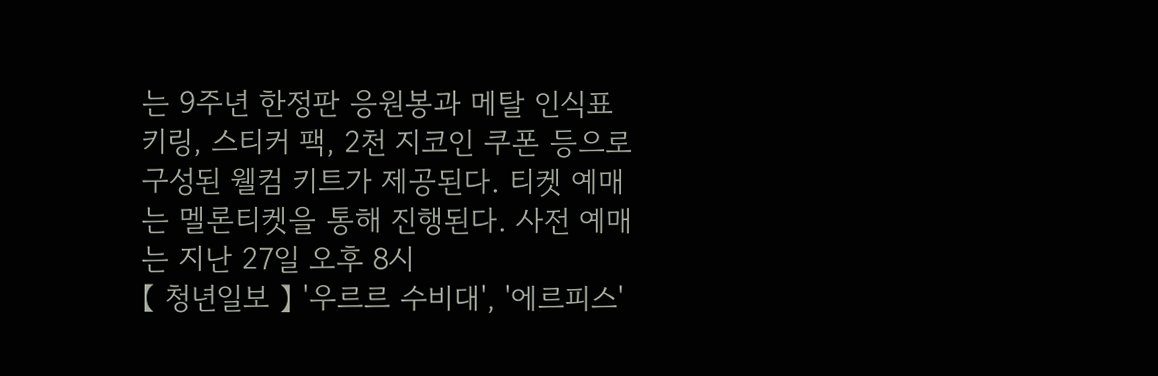는 9주년 한정판 응원봉과 메탈 인식표 키링, 스티커 팩, 2천 지코인 쿠폰 등으로 구성된 웰컴 키트가 제공된다. 티켓 예매는 멜론티켓을 통해 진행된다. 사전 예매는 지난 27일 오후 8시
【 청년일보 】 '우르르 수비대', '에르피스'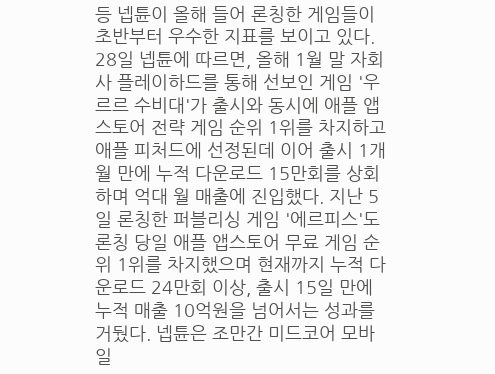등 넵튠이 올해 들어 론칭한 게임들이 초반부터 우수한 지표를 보이고 있다. 28일 넵튠에 따르면, 올해 1월 말 자회사 플레이하드를 통해 선보인 게임 '우르르 수비대'가 출시와 동시에 애플 앱스토어 전략 게임 순위 1위를 차지하고 애플 피처드에 선정된데 이어 출시 1개월 만에 누적 다운로드 15만회를 상회하며 억대 월 매출에 진입했다. 지난 5일 론칭한 퍼블리싱 게임 '에르피스'도 론칭 당일 애플 앱스토어 무료 게임 순위 1위를 차지했으며 현재까지 누적 다운로드 24만회 이상, 출시 15일 만에 누적 매출 10억원을 넘어서는 성과를 거뒀다. 넵튠은 조만간 미드코어 모바일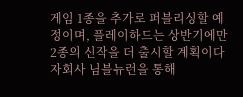게임 1종을 추가로 퍼블리싱할 예정이며, 플레이하드는 상반기에만 2종의 신작을 더 출시할 계획이다 자회사 님블뉴런을 통해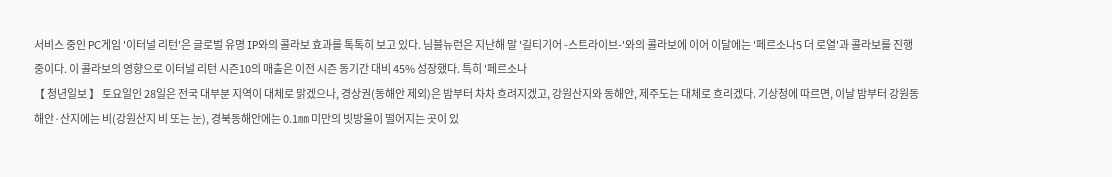서비스 중인 PC게임 '이터널 리턴'은 글로벌 유명 IP와의 콜라보 효과를 톡톡히 보고 있다. 님블뉴런은 지난해 말 '길티기어 -스트라이브-'와의 콜라보에 이어 이달에는 '페르소나5 더 로열'과 콜라보를 진행 중이다. 이 콜라보의 영향으로 이터널 리턴 시즌10의 매출은 이전 시즌 동기간 대비 45% 성장했다. 특히 '페르소나
【 청년일보 】 토요일인 28일은 전국 대부분 지역이 대체로 맑겠으나, 경상권(동해안 제외)은 밤부터 차차 흐려지겠고, 강원산지와 동해안, 제주도는 대체로 흐리겠다. 기상청에 따르면, 이날 밤부터 강원동해안·산지에는 비(강원산지 비 또는 눈), 경북동해안에는 0.1㎜ 미만의 빗방울이 떨어지는 곳이 있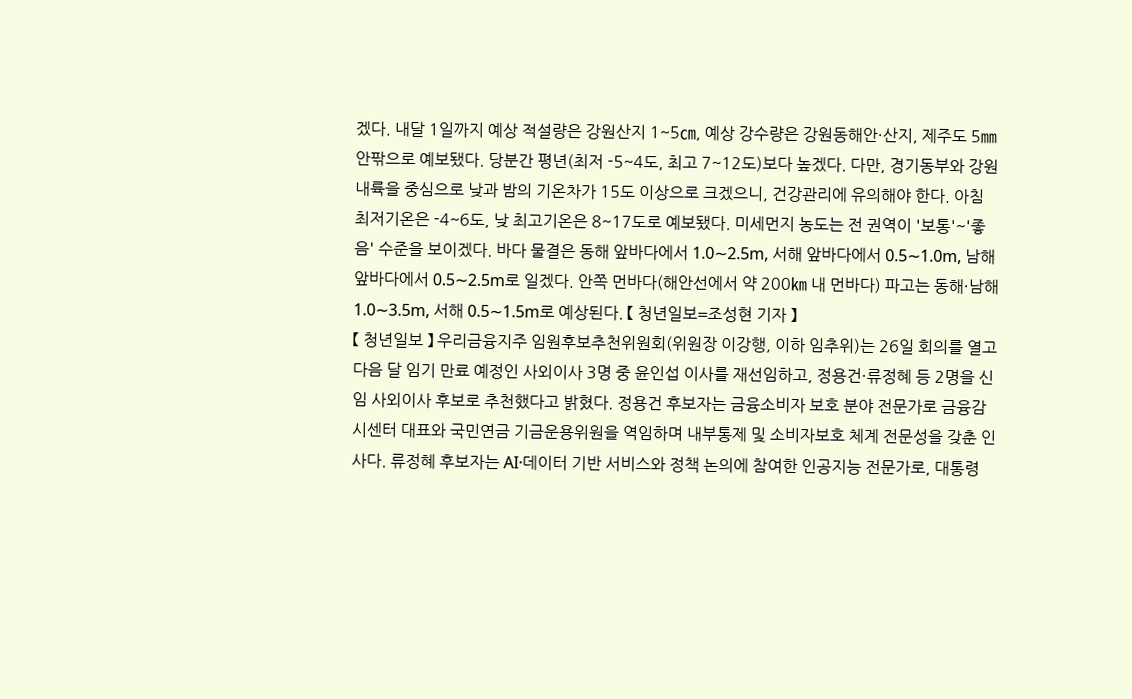겠다. 내달 1일까지 예상 적설량은 강원산지 1~5㎝, 예상 강수량은 강원동해안·산지, 제주도 5㎜ 안팎으로 예보됐다. 당분간 평년(최저 -5~4도, 최고 7~12도)보다 높겠다. 다만, 경기동부와 강원내륙을 중심으로 낮과 밤의 기온차가 15도 이상으로 크겠으니, 건강관리에 유의해야 한다. 아침 최저기온은 -4~6도, 낮 최고기온은 8~17도로 예보됐다. 미세먼지 농도는 전 권역이 '보통'~'좋음' 수준을 보이겠다. 바다 물결은 동해 앞바다에서 1.0∼2.5m, 서해 앞바다에서 0.5∼1.0m, 남해 앞바다에서 0.5∼2.5m로 일겠다. 안쪽 먼바다(해안선에서 약 200㎞ 내 먼바다) 파고는 동해·남해 1.0∼3.5m, 서해 0.5∼1.5m로 예상된다. 【 청년일보=조성현 기자 】
【 청년일보 】 우리금융지주 임원후보추천위원회(위원장 이강행, 이하 임추위)는 26일 회의를 열고 다음 달 임기 만료 예정인 사외이사 3명 중 윤인섭 이사를 재선임하고, 정용건·류정혜 등 2명을 신임 사외이사 후보로 추천했다고 밝혔다. 정용건 후보자는 금융소비자 보호 분야 전문가로 금융감시센터 대표와 국민연금 기금운용위원을 역임하며 내부통제 및 소비자보호 체계 전문성을 갖춘 인사다. 류정혜 후보자는 AI·데이터 기반 서비스와 정책 논의에 참여한 인공지능 전문가로, 대통령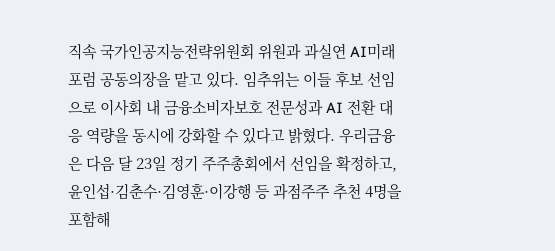직속 국가인공지능전략위원회 위원과 과실연 AI미래포럼 공동의장을 맡고 있다. 임추위는 이들 후보 선임으로 이사회 내 금융소비자보호 전문성과 AI 전환 대응 역량을 동시에 강화할 수 있다고 밝혔다. 우리금융은 다음 달 23일 정기 주주총회에서 선임을 확정하고, 윤인섭·김춘수·김영훈·이강행 등 과점주주 추천 4명을 포함해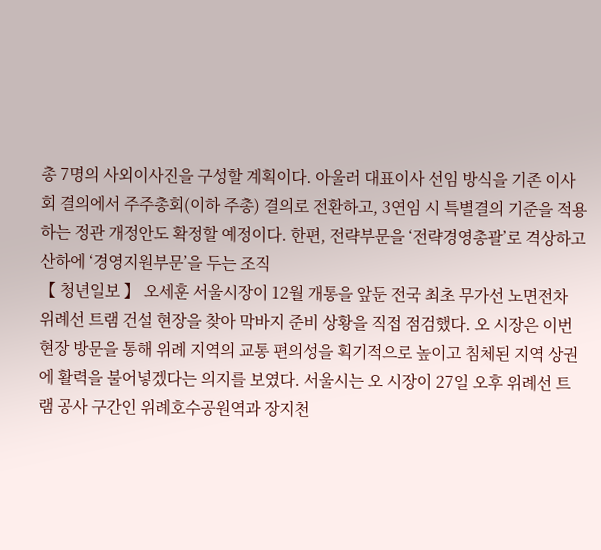총 7명의 사외이사진을 구성할 계획이다. 아울러 대표이사 선임 방식을 기존 이사회 결의에서 주주총회(이하 주총) 결의로 전환하고, 3연임 시 특별결의 기준을 적용하는 정관 개정안도 확정할 예정이다. 한편, 전략부문을 ‘전략경영총괄’로 격상하고 산하에 ‘경영지원부문’을 두는 조직
【 청년일보 】 오세훈 서울시장이 12월 개통을 앞둔 전국 최초 무가선 노면전차 위례선 트램 건설 현장을 찾아 막바지 준비 상황을 직접 점검했다. 오 시장은 이번 현장 방문을 통해 위례 지역의 교통 편의성을 획기적으로 높이고 침체된 지역 상권에 활력을 불어넣겠다는 의지를 보였다. 서울시는 오 시장이 27일 오후 위례선 트램 공사 구간인 위례호수공원역과 장지천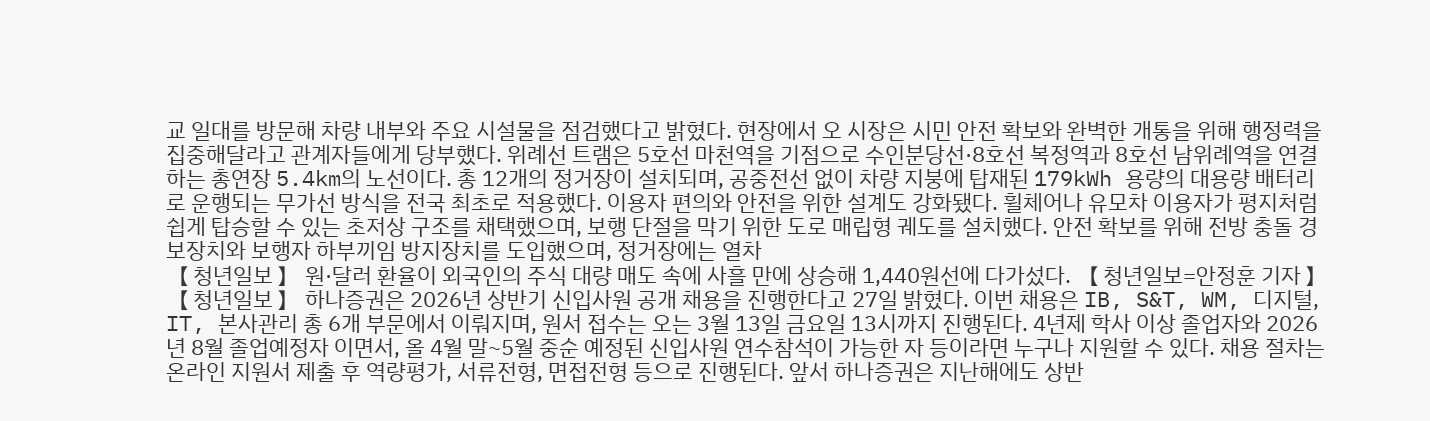교 일대를 방문해 차량 내부와 주요 시설물을 점검했다고 밝혔다. 현장에서 오 시장은 시민 안전 확보와 완벽한 개통을 위해 행정력을 집중해달라고 관계자들에게 당부했다. 위례선 트램은 5호선 마천역을 기점으로 수인분당선·8호선 복정역과 8호선 남위례역을 연결하는 총연장 5.4km의 노선이다. 총 12개의 정거장이 설치되며, 공중전선 없이 차량 지붕에 탑재된 179kWh 용량의 대용량 배터리로 운행되는 무가선 방식을 전국 최초로 적용했다. 이용자 편의와 안전을 위한 설계도 강화됐다. 휠체어나 유모차 이용자가 평지처럼 쉽게 탑승할 수 있는 초저상 구조를 채택했으며, 보행 단절을 막기 위한 도로 매립형 궤도를 설치했다. 안전 확보를 위해 전방 충돌 경보장치와 보행자 하부끼임 방지장치를 도입했으며, 정거장에는 열차
【 청년일보 】 원·달러 환율이 외국인의 주식 대량 매도 속에 사흘 만에 상승해 1,440원선에 다가섰다. 【 청년일보=안정훈 기자 】
【 청년일보 】 하나증권은 2026년 상반기 신입사원 공개 채용을 진행한다고 27일 밝혔다. 이번 채용은 IB, S&T, WM, 디지털, IT, 본사관리 총 6개 부문에서 이뤄지며, 원서 접수는 오는 3월 13일 금요일 13시까지 진행된다. 4년제 학사 이상 졸업자와 2026년 8월 졸업예정자 이면서, 올 4월 말~5월 중순 예정된 신입사원 연수참석이 가능한 자 등이라면 누구나 지원할 수 있다. 채용 절차는 온라인 지원서 제출 후 역량평가, 서류전형, 면접전형 등으로 진행된다. 앞서 하나증권은 지난해에도 상반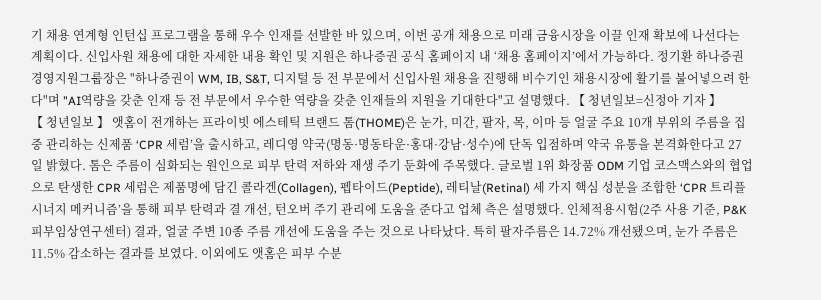기 채용 연계형 인턴십 프로그램을 통해 우수 인재를 선발한 바 있으며, 이번 공개 채용으로 미래 금융시장을 이끌 인재 확보에 나선다는 계획이다. 신입사원 채용에 대한 자세한 내용 확인 및 지원은 하나증권 공식 홈페이지 내 ‘채용 홈페이지’에서 가능하다. 정기환 하나증권 경영지원그룹장은 "하나증권이 WM, IB, S&T, 디지털 등 전 부문에서 신입사원 채용을 진행해 비수기인 채용시장에 활기를 불어넣으려 한다"며 "AI역량을 갖춘 인재 등 전 부문에서 우수한 역량을 갖춘 인재들의 지원을 기대한다"고 설명했다. 【 청년일보=신정아 기자 】
【 청년일보 】 앳홈이 전개하는 프라이빗 에스테틱 브랜드 톰(THOME)은 눈가, 미간, 팔자, 목, 이마 등 얼굴 주요 10개 부위의 주름을 집중 관리하는 신제품 ‘CPR 세럼’을 출시하고, 레디영 약국(명동·명동타운·홍대·강남·성수)에 단독 입점하며 약국 유통을 본격화한다고 27일 밝혔다. 톰은 주름이 심화되는 원인으로 피부 탄력 저하와 재생 주기 둔화에 주목했다. 글로벌 1위 화장품 ODM 기업 코스맥스와의 협업으로 탄생한 CPR 세럼은 제품명에 담긴 콜라겐(Collagen), 펩타이드(Peptide), 레티날(Retinal) 세 가지 핵심 성분을 조합한 ‘CPR 트리플 시너지 메커니즘’을 통해 피부 탄력과 결 개선, 턴오버 주기 관리에 도움을 준다고 업체 측은 설명했다. 인체적용시험(2주 사용 기준, P&K 피부임상연구센터) 결과, 얼굴 주변 10종 주름 개선에 도움을 주는 것으로 나타났다. 특히 팔자주름은 14.72% 개선됐으며, 눈가 주름은 11.5% 감소하는 결과를 보였다. 이외에도 앳홈은 피부 수분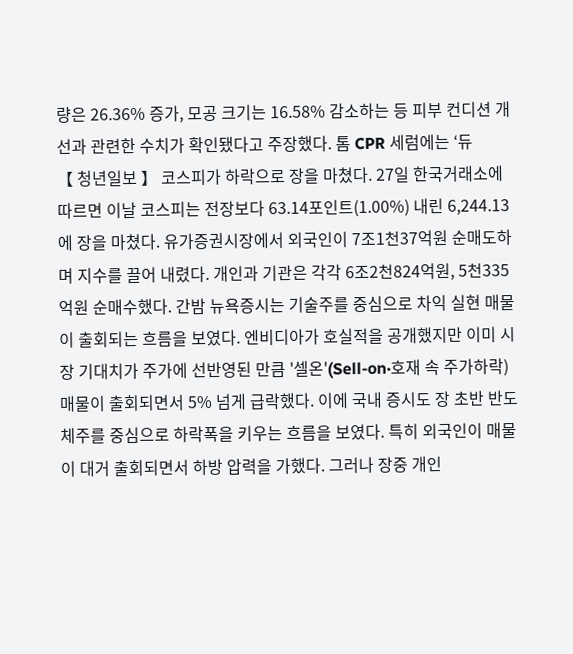량은 26.36% 증가, 모공 크기는 16.58% 감소하는 등 피부 컨디션 개선과 관련한 수치가 확인됐다고 주장했다. 톰 CPR 세럼에는 ‘듀
【 청년일보 】 코스피가 하락으로 장을 마쳤다. 27일 한국거래소에 따르면 이날 코스피는 전장보다 63.14포인트(1.00%) 내린 6,244.13에 장을 마쳤다. 유가증권시장에서 외국인이 7조1천37억원 순매도하며 지수를 끌어 내렸다. 개인과 기관은 각각 6조2천824억원, 5천335억원 순매수했다. 간밤 뉴욕증시는 기술주를 중심으로 차익 실현 매물이 출회되는 흐름을 보였다. 엔비디아가 호실적을 공개했지만 이미 시장 기대치가 주가에 선반영된 만큼 '셀온'(Sell-on·호재 속 주가하락) 매물이 출회되면서 5% 넘게 급락했다. 이에 국내 증시도 장 초반 반도체주를 중심으로 하락폭을 키우는 흐름을 보였다. 특히 외국인이 매물이 대거 출회되면서 하방 압력을 가했다. 그러나 장중 개인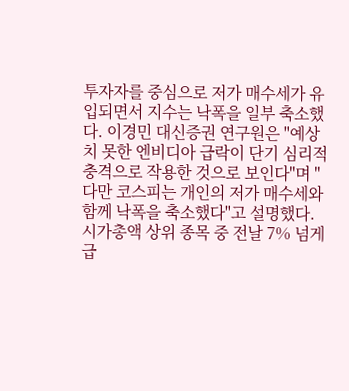투자자를 중심으로 저가 매수세가 유입되면서 지수는 낙폭을 일부 축소했다. 이경민 대신증권 연구원은 "예상치 못한 엔비디아 급락이 단기 심리적 충격으로 작용한 것으로 보인다"며 "다만 코스피는 개인의 저가 매수세와 함께 낙폭을 축소했다"고 설명했다. 시가총액 상위 종목 중 전날 7% 넘게 급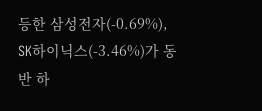등한 삼성전자(-0.69%), SK하이닉스(-3.46%)가 동반 하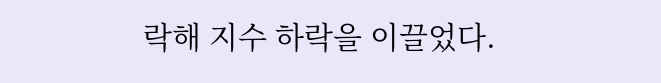락해 지수 하락을 이끌었다.